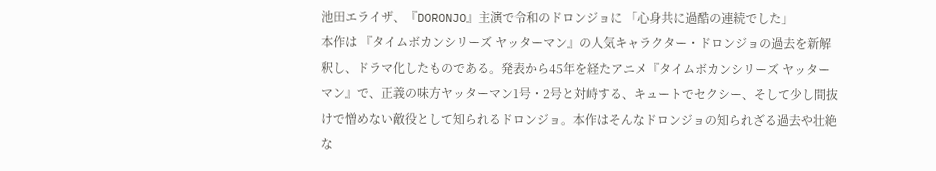池田エライザ、『DORONJO』主演で令和のドロンジョに 「心身共に過酷の連続でした」
本作は 『タイムボカンシリーズ ヤッターマン』の人気キャラクター・ドロンジョの過去を新解釈し、ドラマ化したものである。発表から45年を経たアニメ『タイムボカンシリーズ ヤッターマン』で、正義の味方ヤッターマン1号・2号と対峙する、キュートでセクシー、そして少し間抜けで憎めない敵役として知られるドロンジョ。本作はそんなドロンジョの知られざる過去や壮絶な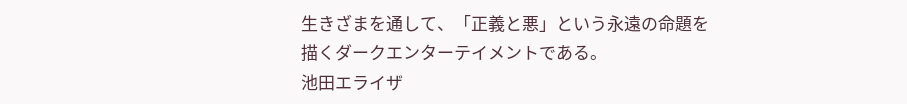生きざまを通して、「正義と悪」という永遠の命題を描くダークエンターテイメントである。
池田エライザ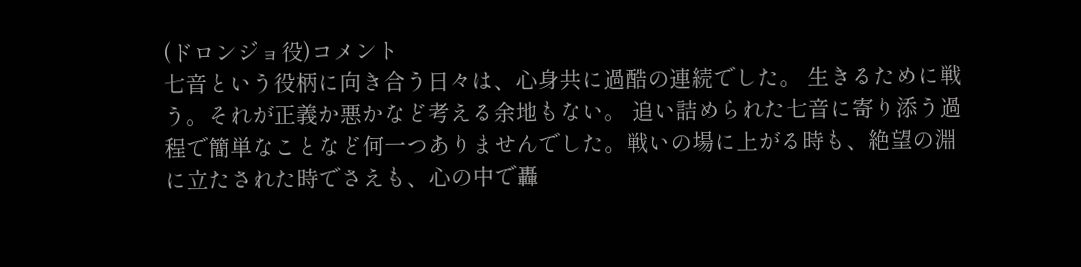(ドロンジョ役)コメント
七音という役柄に向き合う日々は、心身共に過酷の連続でした。 生きるために戦う。それが正義か悪かなど考える余地もない。 追い詰められた七音に寄り添う過程で簡単なことなど何一つありませんでした。戦いの場に上がる時も、絶望の淵に立たされた時でさえも、心の中で轟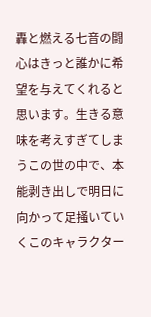轟と燃える七音の闘心はきっと誰かに希望を与えてくれると 思います。生きる意味を考えすぎてしまうこの世の中で、本能剥き出しで明日に向かって足掻いていくこのキャラクター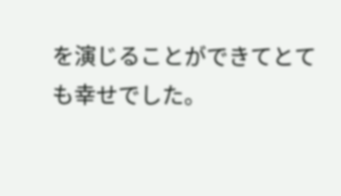を演じることができてとても幸せでした。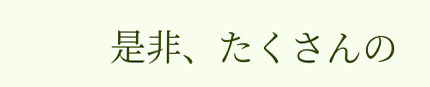是非、たくさんの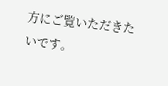方にご覧いただきたいです。